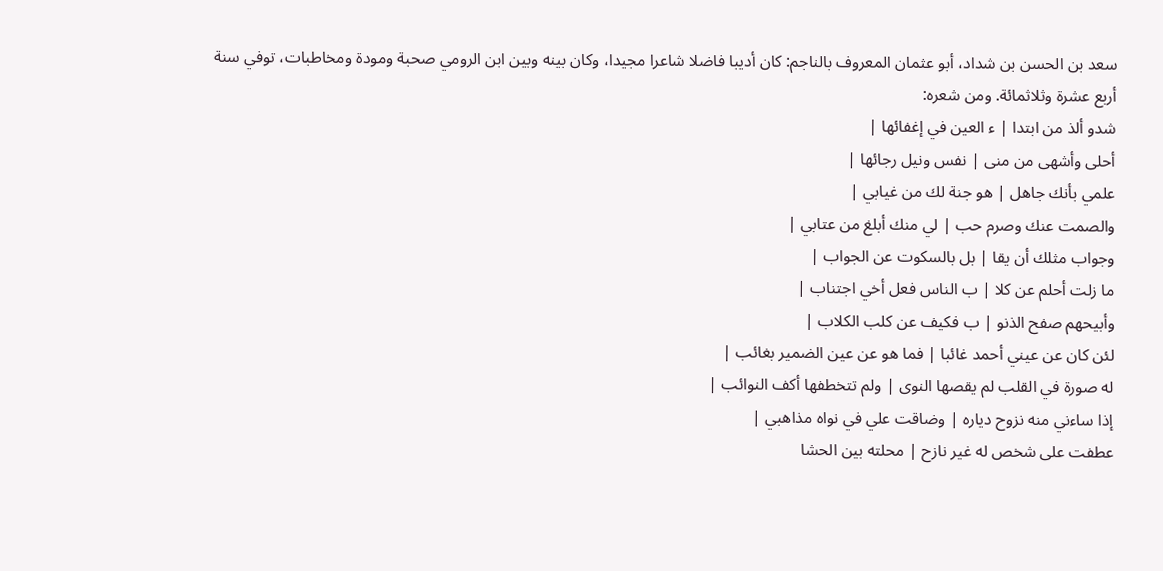سعد بن الحسن بن شداد، أبو عثمان المعروف بالناجم: كان أديبا فاضلا شاعرا مجيدا، وكان بينه وبين ابن الرومي صحبة ومودة ومخاطبات، توفي سنة أربع عشرة وثلاثمائة. ومن شعره:
شدو ألذ من ابتدا | ء العين في إغفائها |
أحلى وأشهى من منى | نفس ونيل رجائها |
علمي بأنك جاهل | هو جنة لك من غيابي |
والصمت عنك وصرم حب | لي منك أبلغ من عتابي |
وجواب مثلك أن يقا | بل بالسكوت عن الجواب |
ما زلت أحلم عن كلا | ب الناس فعل أخي اجتناب |
وأبيحهم صفح الذنو | ب فكيف عن كلب الكلاب |
لئن كان عن عيني أحمد غائبا | فما هو عن عين الضمير بغائب |
له صورة في القلب لم يقصها النوى | ولم تتخطفها أكف النوائب |
إذا ساءني منه نزوح دياره | وضاقت علي في نواه مذاهبي |
عطفت على شخص له غير نازح | محلته بين الحشا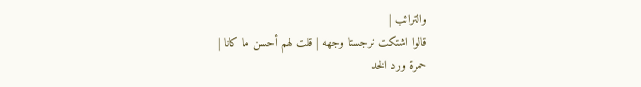والترائب |
قالوا اشتكت نرجستا وجهه | قلت لهم أحسن ما كانا |
حمرة ورد الخد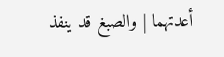أعدتهما | والصبغ قد ينفذ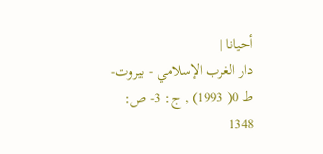أحيانا |
دار الغرب الإسلامي - بيروت-ط 0( 1993) , ج: 3- ص: 1348